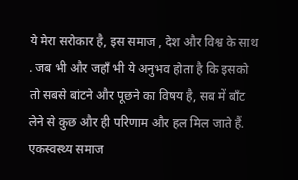ये मेरा सरोकार है, इस समाज , देश और विश्व के साथ . जब भी और जहाँ भी ये अनुभव होता है कि इसको तो सबसे बांटने और पूछने का विषय है, सब में बाँट लेने से कुछ और ही परिणाम और हल मिल जाते हैं. एकस्वस्थ्य समाज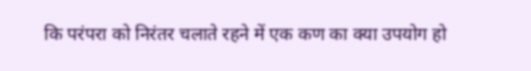कि परंपरा को निरंतर चलाते रहने में एक कण का क्या उपयोग हो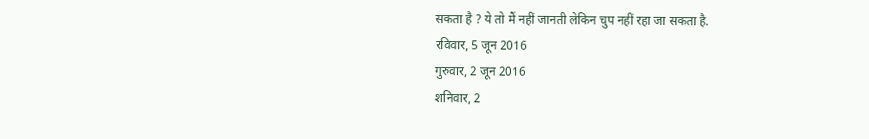सकता है ? ये तो मैं नहीं जानती लेकिन चुप नहीं रहा जा सकता है.
रविवार, 5 जून 2016
गुरुवार, 2 जून 2016
शनिवार, 2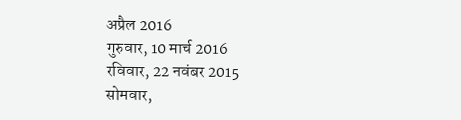अप्रैल 2016
गुरुवार, 10 मार्च 2016
रविवार, 22 नवंबर 2015
सोमवार,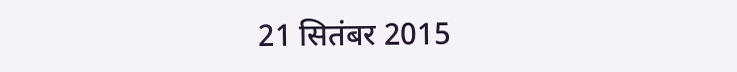21 सितंबर 2015